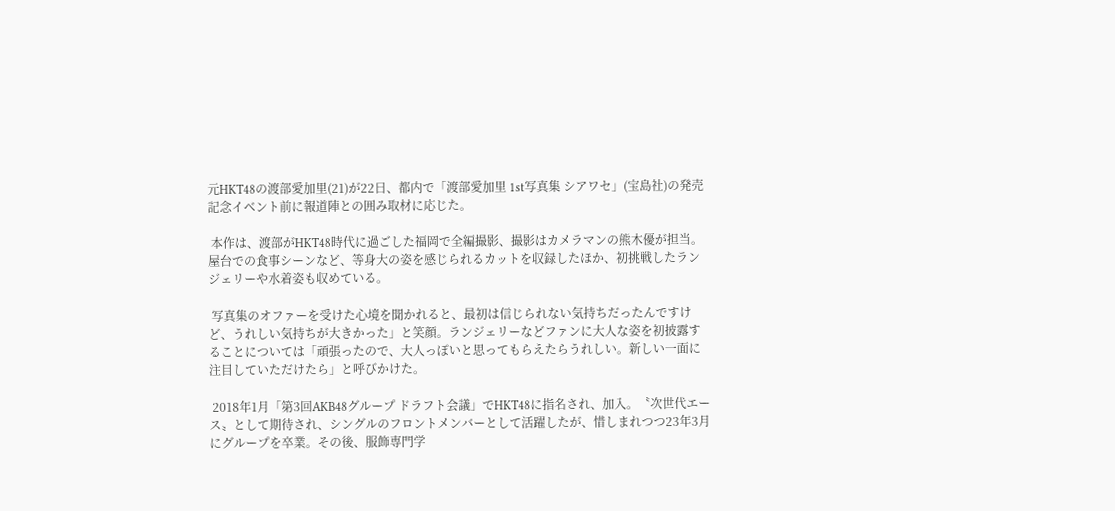元HKT48の渡部愛加里(21)が22日、都内で「渡部愛加里 1st写真集 シアワセ」(宝島社)の発売記念イベント前に報道陣との囲み取材に応じた。

 本作は、渡部がHKT48時代に過ごした福岡で全編撮影、撮影はカメラマンの熊木優が担当。屋台での食事シーンなど、等身大の姿を感じられるカットを収録したほか、初挑戦したランジェリーや水着姿も収めている。

 写真集のオファーを受けた心境を聞かれると、最初は信じられない気持ちだったんですけど、うれしい気持ちが大きかった」と笑顔。ランジェリーなどファンに大人な姿を初披露することについては「頑張ったので、大人っぽいと思ってもらえたらうれしい。新しい一面に注目していただけたら」と呼びかけた。

 2018年1月「第3回AKB48グループ ドラフト会議」でHKT48に指名され、加入。〝次世代エース〟として期待され、シングルのフロントメンバーとして活躍したが、惜しまれつつ23年3月にグループを卒業。その後、服飾専門学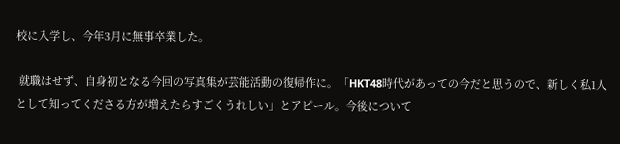校に入学し、今年3月に無事卒業した。

 就職はせず、自身初となる今回の写真集が芸能活動の復帰作に。「HKT48時代があっての今だと思うので、新しく私1人として知ってくださる方が増えたらすごくうれしい」とアピール。今後について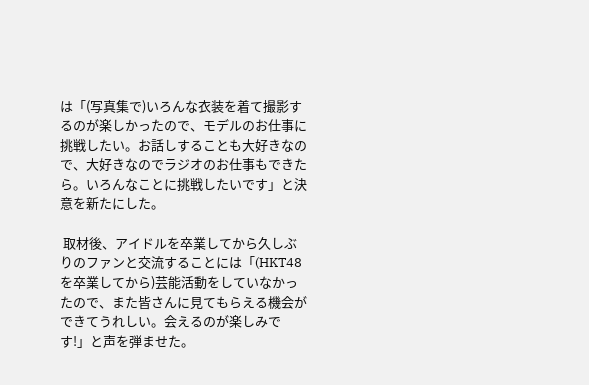は「(写真集で)いろんな衣装を着て撮影するのが楽しかったので、モデルのお仕事に挑戦したい。お話しすることも大好きなので、大好きなのでラジオのお仕事もできたら。いろんなことに挑戦したいです」と決意を新たにした。

 取材後、アイドルを卒業してから久しぶりのファンと交流することには「(HKT48を卒業してから)芸能活動をしていなかったので、また皆さんに見てもらえる機会ができてうれしい。会えるのが楽しみです!」と声を弾ませた。